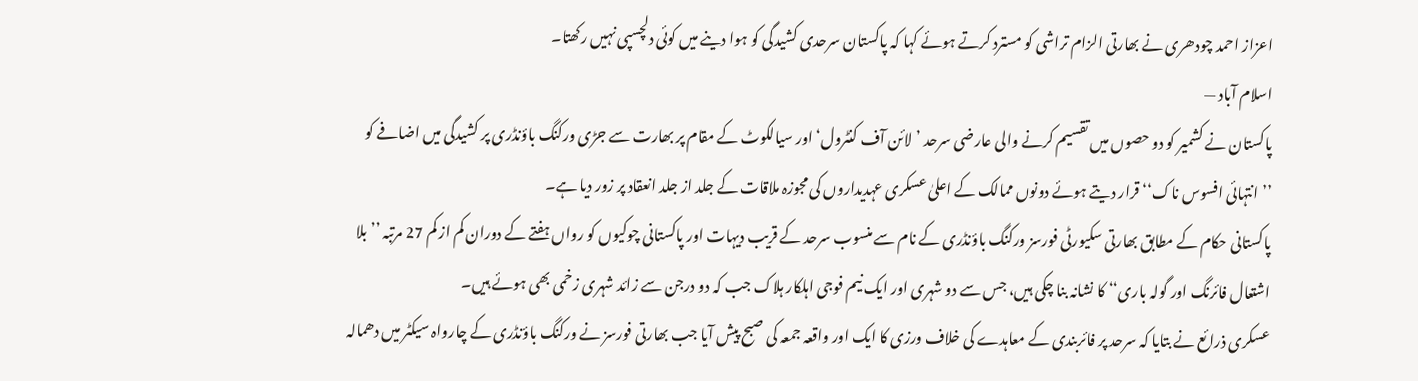اعزاز احمد چودھری نے بھارتی الزام تراشی کو مسترد کرتے ہوئے کہا کہ پاکستان سرحدی کشیدگی کو ہوا دینے میں کوئی دلچسپی نہیں رکھتا۔
اسلام آباد —
پاکستان نے کشمیر کو دو حصوں میں تقسیم کرنے والی عارضی سرحد ’لائن آف کنٹرول‘ اور سیالکوٹ کے مقام پر بھارت سے جڑی ورکنگ باؤنڈری پر کشیدگی میں اضافے کو ’’انتہائی افسوس ناک‘‘ قرار دیتے ہوئے دونوں ممالک کے اعلیٰ عسکری عہدیداروں کی مجوزہ ملاقات کے جلد از جلد انعقاد پر زور دیا ہے۔
پاکستانی حکام کے مطابق بھارتی سکیورٹی فورسز ورکنگ باؤنڈری کے نام سے منسوب سرحد کے قریب دیہات اور پاکستانی چوکیوں کو رواں ہفتے کے دوران کم از کم 27 مرتبہ ’’بلا اشتعال فائرنگ اور گولہ باری‘‘ کا نشانہ بنا چکی ہیں، جس سے دو شہری اور ایک نیم فوجی اہلکار ہلاک جب کہ دو درجن سے زائد شہری زخمی بھی ہوئے ہیں۔
عسکری ذرائع نے بتایا کہ سرحد پر فائربندی کے معاہدے کی خلاف ورزی کا ایک اور واقعہ جمعہ کی صبح پیش آیا جب بھارتی فورسز نے ورکنگ باؤنڈری کے چارواہ سیکٹر میں دھمالہ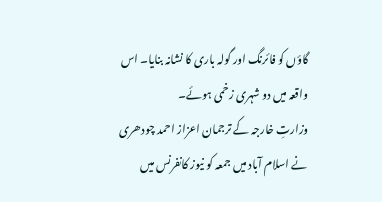گاؤں کو فائرنگ اور گولہ باری کا نشانہ بنایا۔ اس واقعہ میں دو شہری زخمی ہوئے۔
وزارتِ خارجہ کے ترجمان اعزاز احمد چودھری نے اسلام آباد میں جمعہ کو نیوز کانفرنس میں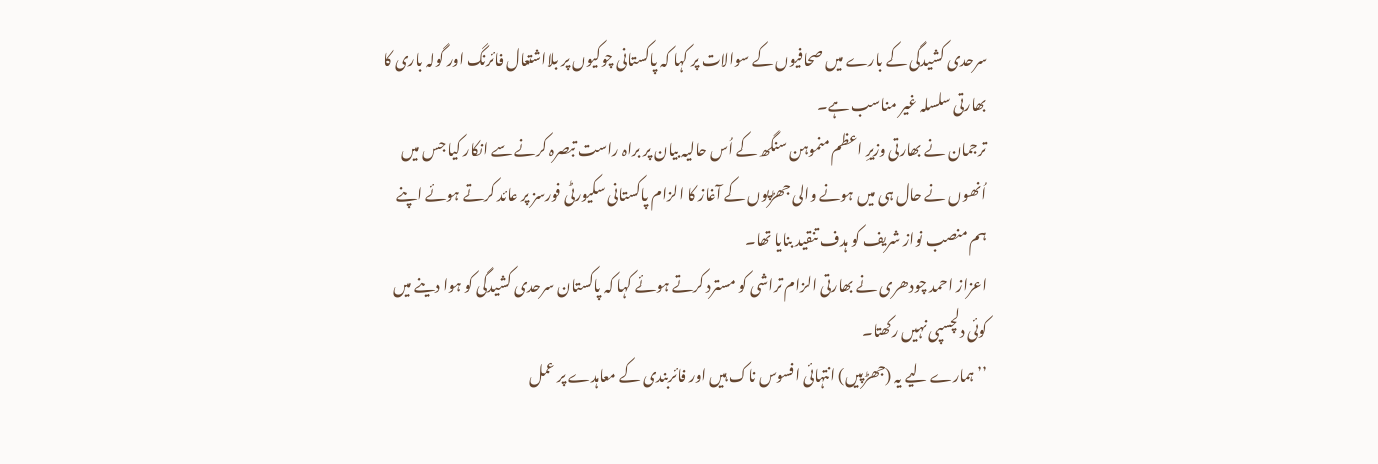سرحدی کشیدگی کے بارے میں صحافیوں کے سوالات پر کہا کہ پاکستانی چوکیوں پر بلااشتعال فائرنگ اور گولہ باری کا بھارتی سلسلہ غیر مناسب ہے۔
ترجمان نے بھارتی وزیرِ اعظم منموہن سنگھ کے اُس حالیہ بیان پر براہ راست تبصرہ کرنے سے انکار کیا جس میں اُنھوں نے حال ہی میں ہونے والی جھڑپوں کے آغاز کا الزام پاکستانی سکیورٹی فورسز پر عائد کرتے ہوئے اپنے ہم منصب نواز شریف کو ہدف تنقید بنایا تھا۔
اعزاز احمد چودھری نے بھارتی الزام تراشی کو مسترد کرتے ہوئے کہا کہ پاکستان سرحدی کشیدگی کو ہوا دینے میں کوئی دلچسپی نہیں رکھتا۔
’’ہمارے لیے یہ (جھڑپیں) انتہائی افسوس ناک ہیں اور فائربندی کے معاہدے پر عمل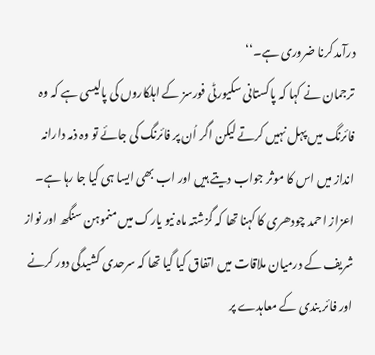درآمد کرنا ضروری ہے۔‘‘
ترجمان نے کہا کہ پاکستانی سکیورٹی فورسز کے اہلکاروں کی پالیسی ہے کہ وہ فائرنگ میں پہل نہیں کرتے لیکن اگر اُن پر فائرنگ کی جائے تو وہ ذمہ دارانہ انداز میں اس کا موثر جواب دیتے ہیں اور اب بھی ایسا ہی کیا جا رہا ہے۔
اعزاز احمد چودھری کا کہنا تھا کہ گزشتہ ماہ نیو یارک میں منموہن سنگھ اور نواز شریف کے درمیان ملاقات میں اتفاق کیا گیا تھا کہ سرحدی کشیدگی دور کرنے اور فائر بندی کے معاہدے پر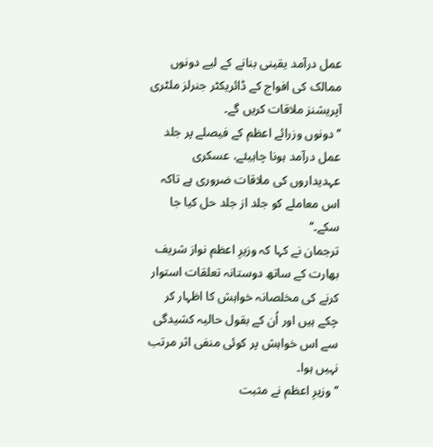عمل درآمد یقینی بنانے کے لیے دونوں ممالک کی افواج کے ڈائریکٹر جنرلز ملٹری آپریشنز ملاقات کریں گے۔
’’دونوں وزرائے اعظم کے فیصلے پر جلد عمل درآمد ہونا چاہیئے، عسکری عہدیداروں کی ملاقات ضروری ہے تاکہ اس معاملے کو جلد از جلد حل کیا جا سکے۔‘‘
ترجمان نے کہا کہ وزیرِ اعظم نواز شریف بھارت کے ساتھ دوستانہ تعلقات استوار کرنے کی مخلصانہ خواہش کا اظہار کر چکے ہیں اور اُن کے بقول حالیہ کشیدگی سے اس خواہش پر کوئی منفی اثر مرتب نہیں ہوا۔
’’وزیرِ اعظم نے مثبت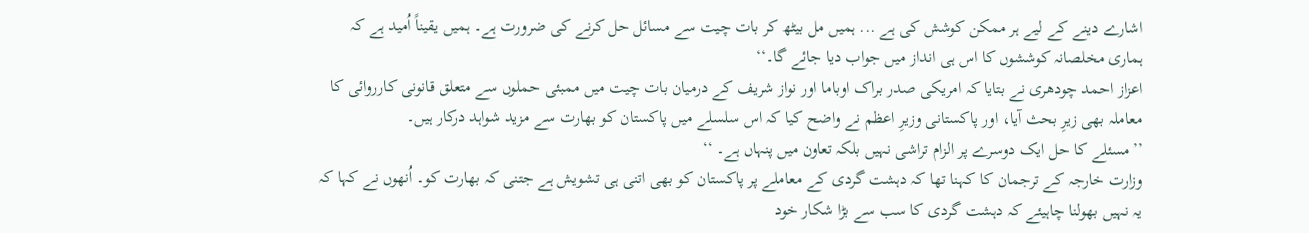اشارے دینے کے لیے ہر ممکن کوشش کی ہے ... ہمیں مل بیٹھ کر بات چیت سے مسائل حل کرنے کی ضرورت ہے۔ ہمیں یقیناً اُمید ہے کہ ہماری مخلصانہ کوششوں کا اس ہی انداز میں جواب دیا جائے گا۔‘‘
اعزاز احمد چودھری نے بتایا کہ امریکی صدر براک اوباما اور نواز شریف کے درمیان بات چیت میں ممبئی حملوں سے متعلق قانونی کارروائی کا معاملہ بھی زیرِ بحث آیا، اور پاکستانی وزیرِ اعظم نے واضح کیا کہ اس سلسلے میں پاکستان کو بھارت سے مزید شواہد درکار ہیں۔
’’مسئلے کا حل ایک دوسرے پر الزام تراشی نہیں بلکہ تعاون میں پنہاں ہے۔ ‘‘
وزارت خارجہ کے ترجمان کا کہنا تھا کہ دہشت گردی کے معاملے پر پاکستان کو بھی اتنی ہی تشویش ہے جتنی کہ بھارت کو۔ اُنھوں نے کہا کہ یہ نہیں بھولنا چاہیئے کہ دہشت گردی کا سب سے بڑا شکار خود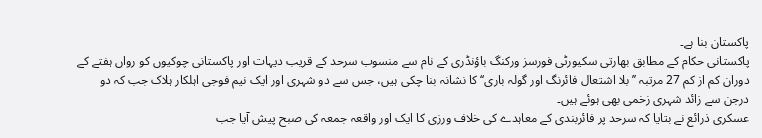پاکستان بنا ہے۔
پاکستانی حکام کے مطابق بھارتی سکیورٹی فورسز ورکنگ باؤنڈری کے نام سے منسوب سرحد کے قریب دیہات اور پاکستانی چوکیوں کو رواں ہفتے کے دوران کم از کم 27 مرتبہ ’’بلا اشتعال فائرنگ اور گولہ باری‘‘ کا نشانہ بنا چکی ہیں، جس سے دو شہری اور ایک نیم فوجی اہلکار ہلاک جب کہ دو درجن سے زائد شہری زخمی بھی ہوئے ہیں۔
عسکری ذرائع نے بتایا کہ سرحد پر فائربندی کے معاہدے کی خلاف ورزی کا ایک اور واقعہ جمعہ کی صبح پیش آیا جب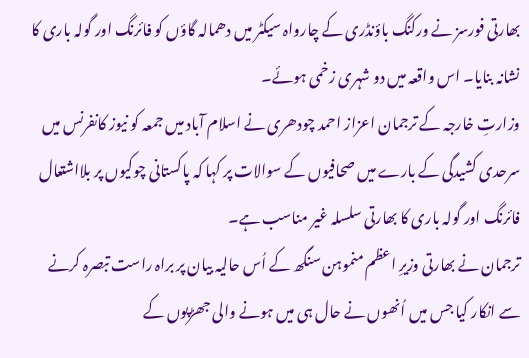بھارتی فورسز نے ورکنگ باؤنڈری کے چارواہ سیکٹر میں دھمالہ گاؤں کو فائرنگ اور گولہ باری کا نشانہ بنایا۔ اس واقعہ میں دو شہری زخمی ہوئے۔
وزارتِ خارجہ کے ترجمان اعزاز احمد چودھری نے اسلام آباد میں جمعہ کو نیوز کانفرنس میں سرحدی کشیدگی کے بارے میں صحافیوں کے سوالات پر کہا کہ پاکستانی چوکیوں پر بلااشتعال فائرنگ اور گولہ باری کا بھارتی سلسلہ غیر مناسب ہے۔
ترجمان نے بھارتی وزیرِ اعظم منموہن سنگھ کے اُس حالیہ بیان پر براہ راست تبصرہ کرنے سے انکار کیا جس میں اُنھوں نے حال ہی میں ہونے والی جھڑپوں کے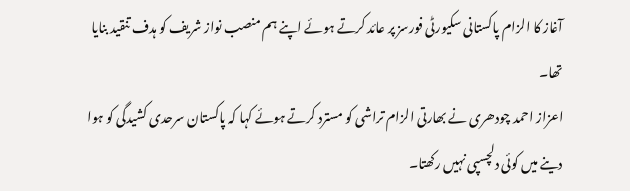آغاز کا الزام پاکستانی سکیورٹی فورسز پر عائد کرتے ہوئے اپنے ہم منصب نواز شریف کو ہدف تنقید بنایا تھا۔
اعزاز احمد چودھری نے بھارتی الزام تراشی کو مسترد کرتے ہوئے کہا کہ پاکستان سرحدی کشیدگی کو ہوا دینے میں کوئی دلچسپی نہیں رکھتا۔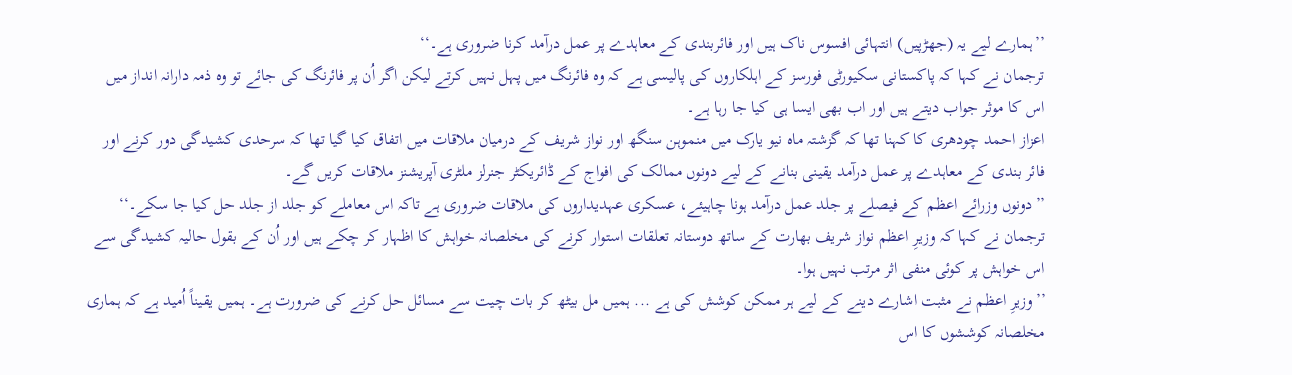’’ہمارے لیے یہ (جھڑپیں) انتہائی افسوس ناک ہیں اور فائربندی کے معاہدے پر عمل درآمد کرنا ضروری ہے۔‘‘
ترجمان نے کہا کہ پاکستانی سکیورٹی فورسز کے اہلکاروں کی پالیسی ہے کہ وہ فائرنگ میں پہل نہیں کرتے لیکن اگر اُن پر فائرنگ کی جائے تو وہ ذمہ دارانہ انداز میں اس کا موثر جواب دیتے ہیں اور اب بھی ایسا ہی کیا جا رہا ہے۔
اعزاز احمد چودھری کا کہنا تھا کہ گزشتہ ماہ نیو یارک میں منموہن سنگھ اور نواز شریف کے درمیان ملاقات میں اتفاق کیا گیا تھا کہ سرحدی کشیدگی دور کرنے اور فائر بندی کے معاہدے پر عمل درآمد یقینی بنانے کے لیے دونوں ممالک کی افواج کے ڈائریکٹر جنرلز ملٹری آپریشنز ملاقات کریں گے۔
’’دونوں وزرائے اعظم کے فیصلے پر جلد عمل درآمد ہونا چاہیئے، عسکری عہدیداروں کی ملاقات ضروری ہے تاکہ اس معاملے کو جلد از جلد حل کیا جا سکے۔‘‘
ترجمان نے کہا کہ وزیرِ اعظم نواز شریف بھارت کے ساتھ دوستانہ تعلقات استوار کرنے کی مخلصانہ خواہش کا اظہار کر چکے ہیں اور اُن کے بقول حالیہ کشیدگی سے اس خواہش پر کوئی منفی اثر مرتب نہیں ہوا۔
’’وزیرِ اعظم نے مثبت اشارے دینے کے لیے ہر ممکن کوشش کی ہے ... ہمیں مل بیٹھ کر بات چیت سے مسائل حل کرنے کی ضرورت ہے۔ ہمیں یقیناً اُمید ہے کہ ہماری مخلصانہ کوششوں کا اس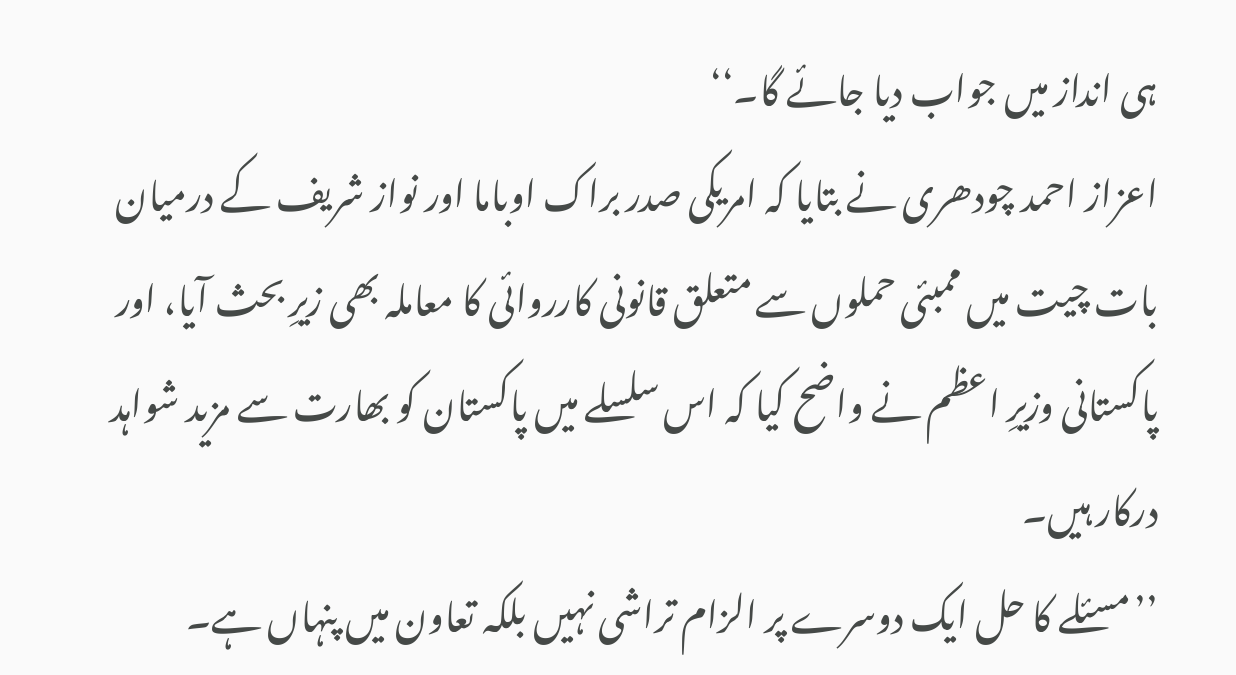ہی انداز میں جواب دیا جائے گا۔‘‘
اعزاز احمد چودھری نے بتایا کہ امریکی صدر براک اوباما اور نواز شریف کے درمیان بات چیت میں ممبئی حملوں سے متعلق قانونی کارروائی کا معاملہ بھی زیرِ بحث آیا، اور پاکستانی وزیرِ اعظم نے واضح کیا کہ اس سلسلے میں پاکستان کو بھارت سے مزید شواہد درکار ہیں۔
’’مسئلے کا حل ایک دوسرے پر الزام تراشی نہیں بلکہ تعاون میں پنہاں ہے۔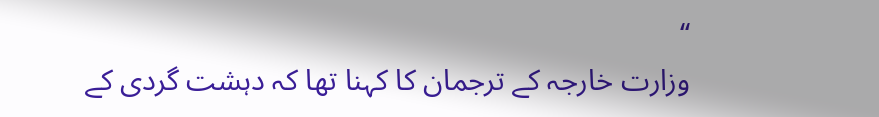‘‘
وزارت خارجہ کے ترجمان کا کہنا تھا کہ دہشت گردی کے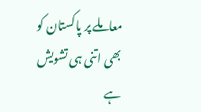معاملے پر پاکستان کو بھی اتنی ہی تشویش ہے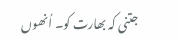جتنی کہ بھارت کو۔ اُنھوں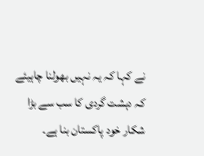نے کہا کہ یہ نہیں بھولنا چاہیئے کہ دہشت گردی کا سب سے بڑا شکار خود پاکستان بنا ہے۔